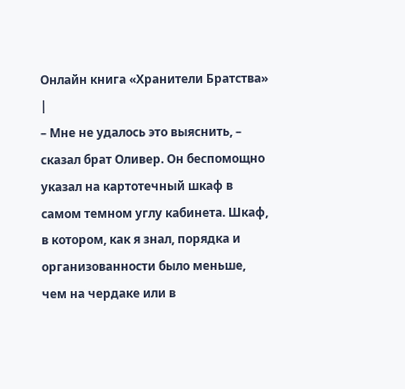Онлайн книга «Хранители Братства»
|
– Мне не удалось это выяснить, – сказал брат Оливер. Он беспомощно указал на картотечный шкаф в самом темном углу кабинета. Шкаф, в котором, как я знал, порядка и организованности было меньше, чем на чердаке или в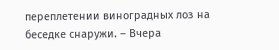переплетении виноградных лоз на беседке снаружи. – Вчера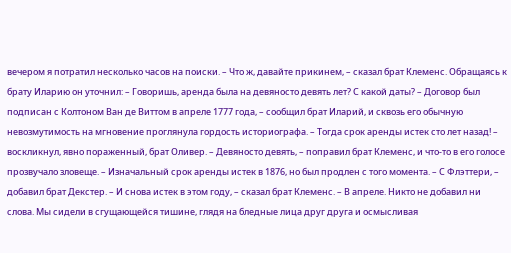вечером я потратил несколько часов на поиски. – Что ж, давайте прикинем, – сказал брат Клеменс. Обращаясь к брату Иларию он уточнил: – Говоришь, аренда была на девяносто девять лет? С какой даты? – Договор был подписан с Колтоном Ван де Виттом в апреле 1777 года, – сообщил брат Иларий, и сквозь его обычную невозмутимость на мгновение проглянула гордость историографа. – Тогда срок аренды истек сто лет назад! – воскликнул, явно пораженный, брат Оливер. – Девяносто девять, – поправил брат Клеменс, и что-то в его голосе прозвучало зловеще. – Изначальный срок аренды истек в 1876, но был продлен с того момента. – С Флэттери, – добавил брат Декстер. – И снова истек в этом году, – сказал брат Клеменс. – В апреле. Никто не добавил ни слова. Мы сидели в сгущающейся тишине, глядя на бледные лица друг друга и осмысливая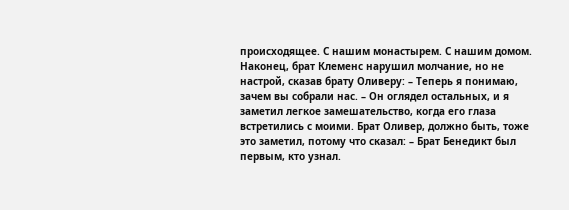происходящее. С нашим монастырем. С нашим домом. Наконец, брат Клеменс нарушил молчание, но не настрой, сказав брату Оливеру: – Теперь я понимаю, зачем вы собрали нас. – Он оглядел остальных, и я заметил легкое замешательство, когда его глаза встретились с моими. Брат Оливер, должно быть, тоже это заметил, потому что сказал: – Брат Бенедикт был первым, кто узнал.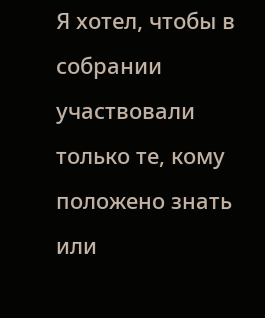Я хотел, чтобы в собрании участвовали только те, кому положено знать или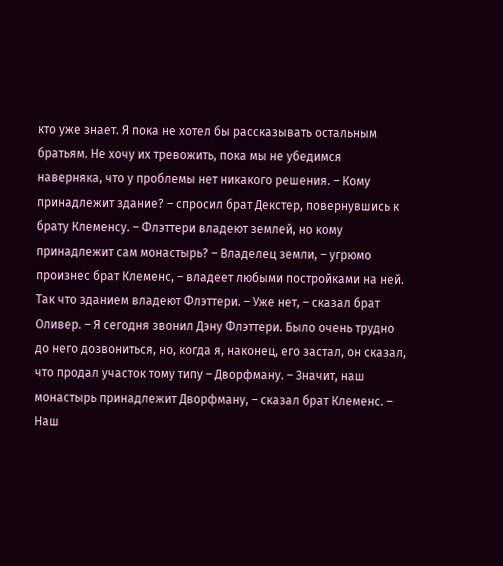кто уже знает. Я пока не хотел бы рассказывать остальным братьям. Не хочу их тревожить, пока мы не убедимся наверняка, что у проблемы нет никакого решения. – Кому принадлежит здание? – спросил брат Декстер, повернувшись к брату Клеменсу. – Флэттери владеют землей, но кому принадлежит сам монастырь? – Владелец земли, – угрюмо произнес брат Клеменс, – владеет любыми постройками на ней. Так что зданием владеют Флэттери. – Уже нет, – сказал брат Оливер. – Я сегодня звонил Дэну Флэттери. Было очень трудно до него дозвониться, но, когда я, наконец, его застал, он сказал, что продал участок тому типу – Дворфману. – Значит, наш монастырь принадлежит Дворфману, – сказал брат Клеменс. – Наш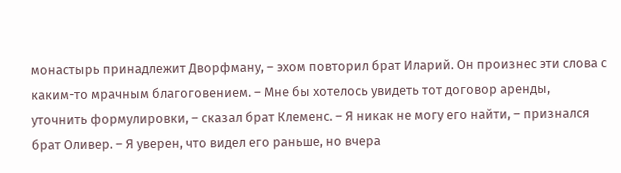монастырь принадлежит Дворфману, – эхом повторил брат Иларий. Он произнес эти слова с каким-то мрачным благоговением. – Мне бы хотелось увидеть тот договор аренды, уточнить формулировки, – сказал брат Клеменс. – Я никак не могу его найти, – признался брат Оливер. – Я уверен, что видел его раньше, но вчера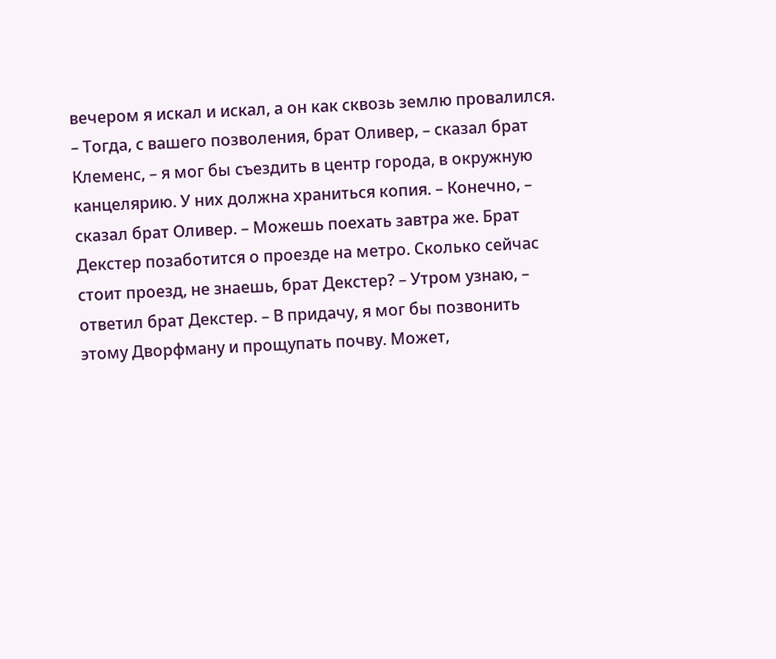вечером я искал и искал, а он как сквозь землю провалился. – Тогда, с вашего позволения, брат Оливер, – сказал брат Клеменс, – я мог бы съездить в центр города, в окружную канцелярию. У них должна храниться копия. – Конечно, – сказал брат Оливер. – Можешь поехать завтра же. Брат Декстер позаботится о проезде на метро. Сколько сейчас стоит проезд, не знаешь, брат Декстер? – Утром узнаю, – ответил брат Декстер. – В придачу, я мог бы позвонить этому Дворфману и прощупать почву. Может,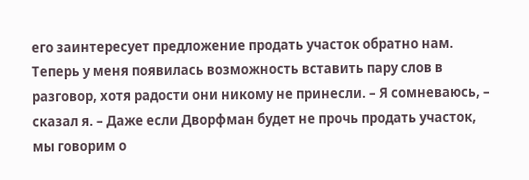его заинтересует предложение продать участок обратно нам. Теперь у меня появилась возможность вставить пару слов в разговор, хотя радости они никому не принесли. – Я сомневаюсь, – сказал я. – Даже если Дворфман будет не прочь продать участок, мы говорим о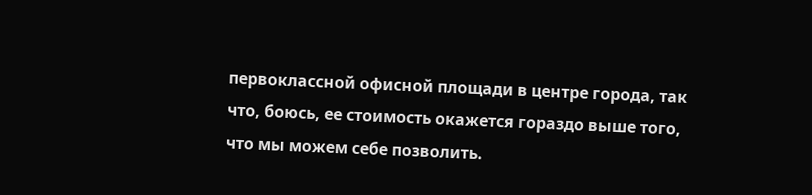первоклассной офисной площади в центре города, так что, боюсь, ее стоимость окажется гораздо выше того, что мы можем себе позволить.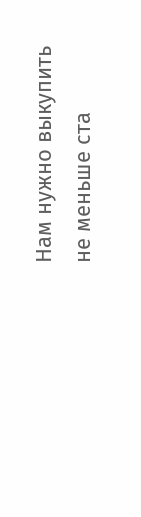Нам нужно выкупить не меньше ста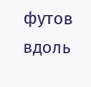футов вдоль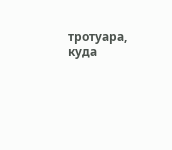тротуара, куда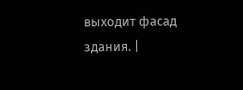выходит фасад здания. |